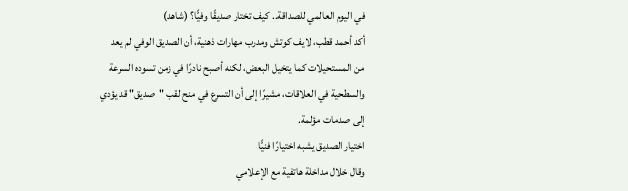في اليوم العالمي للصداقة.. كيف تختار صديقًا وفيًّا؟ (شاهد)
أكد أحمد قطب، لايف كوتش ومدرب مهارات ذهنية، أن الصديق الوفي لم يعد من المستحيلات كما يتخيل البعض، لكنه أصبح نادرًا في زمن تسوده السرعة والسطحية في العلاقات، مشيرًا إلى أن التسرع في منح لقب "صديق" قد يؤدي إلى صدمات مؤلمة.
اختيار الصديق يشبه اختيارًا فنيًّا
وقال خلال مداخلة هاتفية مع الإعلامي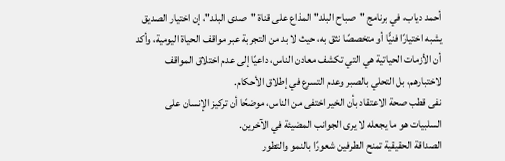أحمد دياب، في برنامج "صباح البلد" المذاع على قناة "صدى البلد"، إن اختيار الصديق يشبه اختيارًا فنيًّا أو متخصصًا نثق به، حيث لا بد من التجربة عبر مواقف الحياة اليومية، وأكد أن الأزمات الحياتية هي التي تكشف معادن الناس، داعيًا إلى عدم اختلاق المواقف لاختبارهم، بل التحلي بالصبر وعدم التسرع في إطلاق الأحكام.
نفى قطب صحة الاعتقاد بأن الخير اختفى من الناس، موضحًا أن تركيز الإنسان على السلبيات هو ما يجعله لا يرى الجوانب المضيئة في الآخرين.
الصداقة الحقيقية تمنح الطرفين شعورًا بالنمو والتطور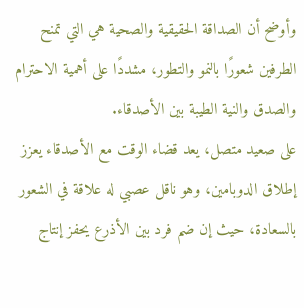وأوضح أن الصداقة الحقيقية والصحية هي التي تمنح الطرفين شعورًا بالنمو والتطور، مشددًا على أهمية الاحترام والصدق والنية الطيبة بين الأصدقاء.
على صعيد متصل، يعد قضاء الوقت مع الأصدقاء يعزز إطلاق الدوبامين، وهو ناقل عصبي له علاقة في الشعور بالسعادة، حيث إن ضم فرد بين الأذرع يحفز إنتاج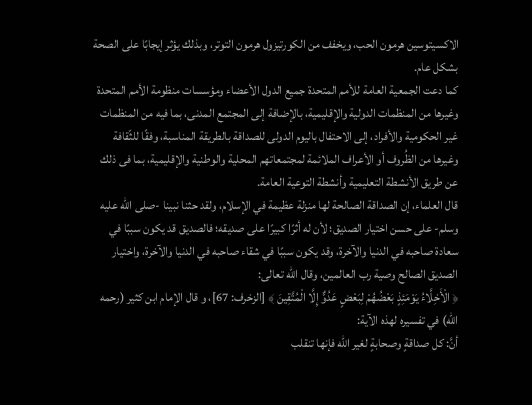الاكسيتوسين هرمون الحب، ويخفف من الكورتيزول هرمون التوتر، وبذلك يؤثر إيجابًا على الصحة بشكل عام.
كما دعت الجمعية العامة للأمم المتحدة جميع الدول الأعضاء ومؤسسات منظومة الأمم المتحدة وغيرها من المنظمات الدولية والإقليمية، بالإضافة إلى المجتمع المدنى، بما فيه من المنظمات غير الحكومية والأفراد، إلى الاحتفال باليوم الدولى للصداقة بالطريقة المناسبة، وفقًا للثّقافة وغيرها من الظُروف أو الأعراف الملائمة لمجتمعاتهم المحلية والوطنية والإقليمية، بما فى ذلك عن طريق الأنشطة التعليمية وأنشطة التوعية العامة.
قال العلماء، إن الصداقة الصالحة لها منزلة عظيمة في الإسلام، ولقد حثنا نبينا -صلى الله عليه وسلم- على حسن اختيار الصديق؛ لأن له أثرًا كبيرًا على صديقه؛ فالصديق قد يكون سببًا في سعادة صاحبه في الدنيا والآخرة، وقد يكون سببًا في شقاء صاحبه في الدنيا والآخرة، واختيار الصديق الصالح وصية رب العالمين، وقال الله تعالى:
﴿ الْأَخِلَّاءُ يَوْمَئِذٍ بَعْضُهُمْ لِبَعْضٍ عَدُوٌّ إِلَّا الْمُتَّقِينَ ﴾ [الزخرف: 67]، و قال الإمام ابن كثير (رحمه الله) في تفسيره لهذه الآية:
أنَّ: كل صداقةٍ وصحابةٍ لغير الله فإنها تنقلب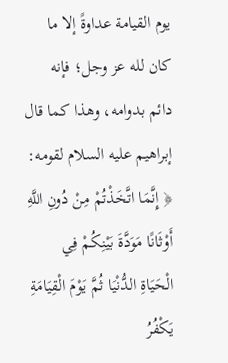يوم القيامة عداوةً إلا ما كان لله عز وجل؛ فإنه دائم بدوامه، وهذا كما قال إبراهيم عليه السلام لقومه: ﴿ إِنَّمَا اتَّخَذْتُمْ مِنْ دُونِ اللَّهِ أَوْثَانًا مَوَدَّةَ بَيْنِكُمْ فِي الْحَيَاةِ الدُّنْيَا ثُمَّ يَوْمَ الْقِيَامَةِ يَكْفُرُ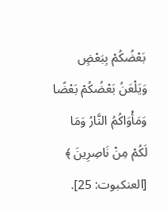بَعْضُكُمْ بِبَعْضٍ وَيَلْعَنُ بَعْضُكُمْ بَعْضًا وَمَأْوَاكُمُ النَّارُ وَمَا لَكُمْ مِنْ نَاصِرِينَ ﴾ [العنكبوت: 25].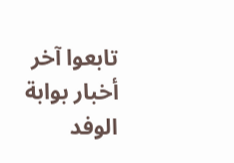تابعوا آخر أخبار بوابة الوفد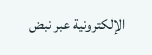الإلكترونية عبر نبض